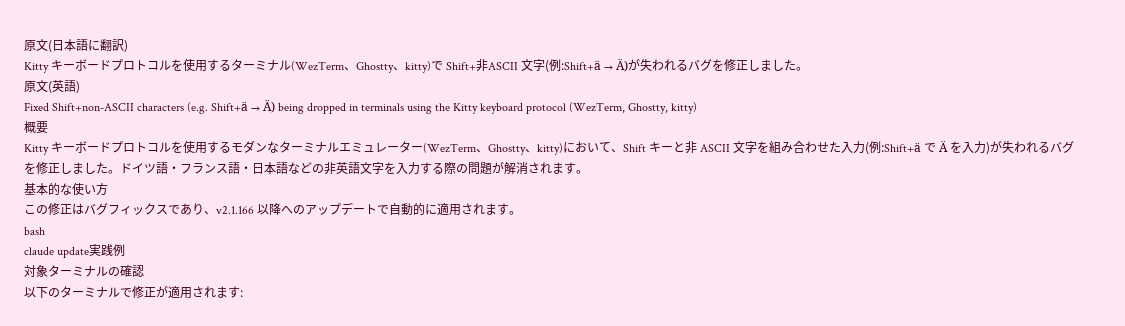原文(日本語に翻訳)
Kitty キーボードプロトコルを使用するターミナル(WezTerm、Ghostty、kitty)で Shift+非ASCII 文字(例:Shift+ä → Ä)が失われるバグを修正しました。
原文(英語)
Fixed Shift+non-ASCII characters (e.g. Shift+ä → Ä) being dropped in terminals using the Kitty keyboard protocol (WezTerm, Ghostty, kitty)
概要
Kitty キーボードプロトコルを使用するモダンなターミナルエミュレーター(WezTerm、Ghostty、kitty)において、Shift キーと非 ASCII 文字を組み合わせた入力(例:Shift+ä で Ä を入力)が失われるバグを修正しました。ドイツ語・フランス語・日本語などの非英語文字を入力する際の問題が解消されます。
基本的な使い方
この修正はバグフィックスであり、v2.1.166 以降へのアップデートで自動的に適用されます。
bash
claude update実践例
対象ターミナルの確認
以下のターミナルで修正が適用されます: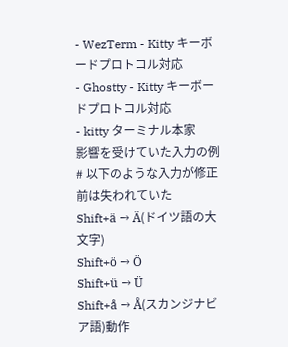- WezTerm - Kitty キーボードプロトコル対応
- Ghostty - Kitty キーボードプロトコル対応
- kitty ターミナル本家
影響を受けていた入力の例
# 以下のような入力が修正前は失われていた
Shift+ä → Ä(ドイツ語の大文字)
Shift+ö → Ö
Shift+ü → Ü
Shift+å → Å(スカンジナビア語)動作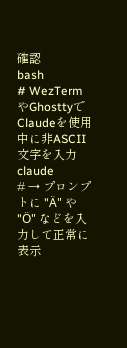確認
bash
# WezTermやGhosttyでClaudeを使用中に非ASCII文字を入力
claude
# → プロンプトに "Ä" や "Ö" などを入力して正常に表示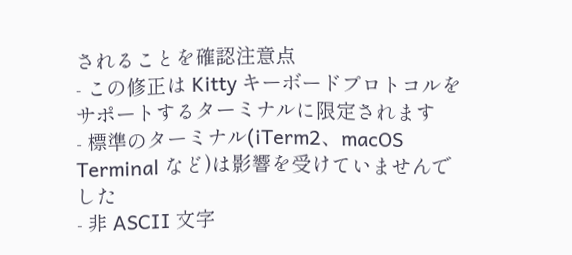されることを確認注意点
- この修正は Kitty キーボードプロトコルをサポートするターミナルに限定されます
- 標準のターミナル(iTerm2、macOS Terminal など)は影響を受けていませんでした
- 非 ASCII 文字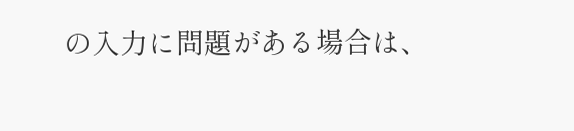の入力に問題がある場合は、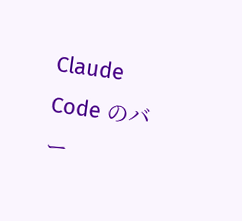Claude Code のバー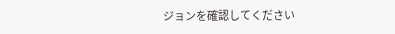ジョンを確認してください